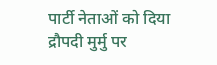पार्टी नेताओं को दिया द्रौपदी मुर्मु पर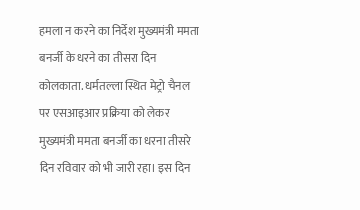हमला न करने का निर्देश मुख्यमंत्री ममता बनर्जी के धरने का तीसरा दिन कोलकाता. धर्मतल्ला स्थित मेट्रो चैनल पर एसआइआर प्रक्रिया को लेकर मुख्यमंत्री ममता बनर्जी का धरना तीसरे दिन रविवार को भी जारी रहा। इस दिन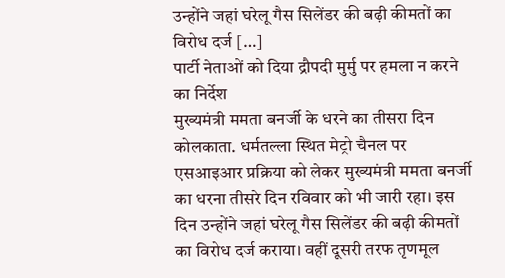उन्होंने जहां घरेलू गैस सिलेंडर की बढ़ी कीमतों का विरोध दर्ज […]
पार्टी नेताओं को दिया द्रौपदी मुर्मु पर हमला न करने का निर्देश
मुख्यमंत्री ममता बनर्जी के धरने का तीसरा दिन
कोलकाता. धर्मतल्ला स्थित मेट्रो चैनल पर एसआइआर प्रक्रिया को लेकर मुख्यमंत्री ममता बनर्जी का धरना तीसरे दिन रविवार को भी जारी रहा। इस दिन उन्होंने जहां घरेलू गैस सिलेंडर की बढ़ी कीमतों का विरोध दर्ज कराया। वहीं दूसरी तरफ तृणमूल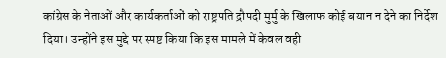कांग्रेस के नेताओं और कार्यकर्ताओं को राष्ट्रपति द्रौपदी मुर्मु के खिलाफ कोई बयान न देने का निर्देश दिया। उन्होंने इस मुद्दे पर स्पष्ट किया कि इस मामले में केवल वही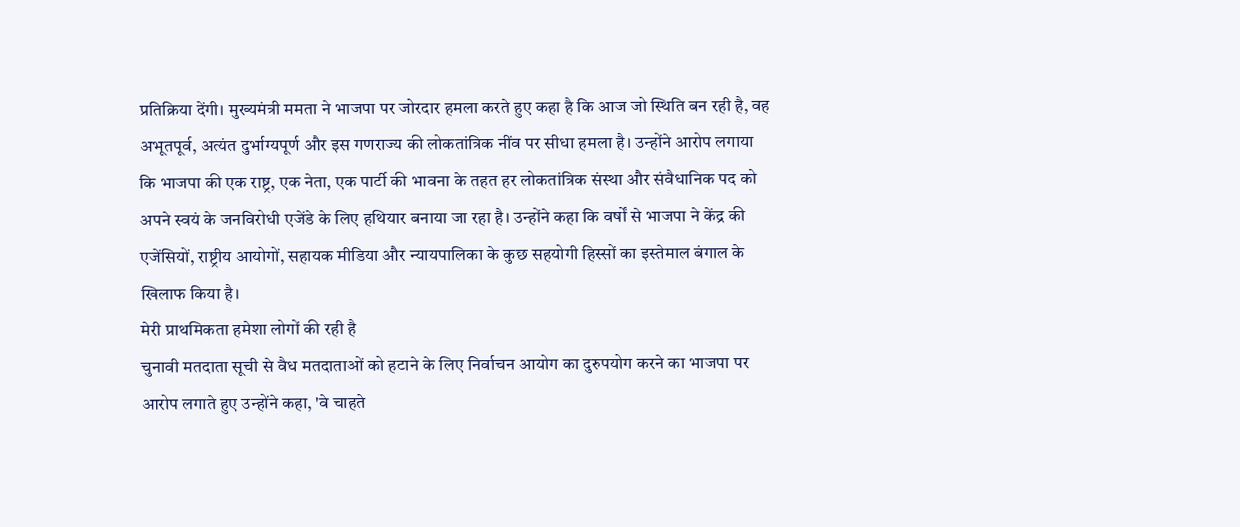प्रतिक्रिया देंगी। मुख्यमंत्री ममता ने भाजपा पर जोरदार हमला करते हुए कहा है कि आज जो स्थिति बन रही है, वह अभूतपूर्व, अत्यंत दुर्भाग्यपूर्ण और इस गणराज्य की लोकतांत्रिक नींव पर सीधा हमला है। उन्होंने आरोप लगाया कि भाजपा की एक राष्ट्र, एक नेता, एक पार्टी की भावना के तहत हर लोकतांत्रिक संस्था और संवैधानिक पद को अपने स्वयं के जनविरोधी एजेंडे के लिए हथियार बनाया जा रहा है। उन्होंने कहा कि वर्षों से भाजपा ने केंद्र की एजेंसियों, राष्ट्रीय आयोगों, सहायक मीडिया और न्यायपालिका के कुछ सहयोगी हिस्सों का इस्तेमाल बंगाल के खिलाफ किया है।
मेरी प्राथमिकता हमेशा लोगों की रही है
चुनावी मतदाता सूची से वैध मतदाताओं को हटाने के लिए निर्वाचन आयोग का दुरुपयोग करने का भाजपा पर आरोप लगाते हुए उन्होंने कहा, 'वे चाहते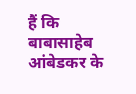हैं कि बाबासाहेब आंबेडकर के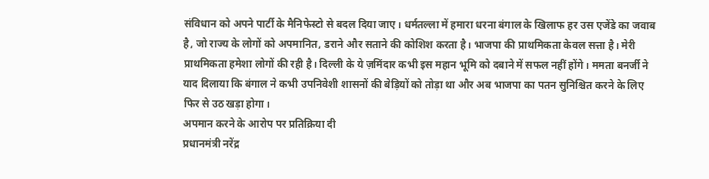संविधान को अपने पार्टी के मैनिफेस्टो से बदल दिया जाए। धर्मतल्ला में हमारा धरना बंगाल के खिलाफ हर उस एजेंडे का जवाब है, जो राज्य के लोगों को अपमानित, डराने और सताने की कोशिश करता है। भाजपा की प्राथमिकता केवल सत्ता है। मेरी प्राथमिकता हमेशा लोगों की रही है। दिल्ली के ये ज़मिंदार कभी इस महान भूमि को दबाने में सफल नहीं होंगे। ममता बनर्जी ने याद दिलाया कि बंगाल ने कभी उपनिवेशी शासनों की बेड़ियों को तोड़ा था और अब भाजपा का पतन सुनिश्चित करने के लिए फिर से उठ खड़ा होगा।
अपमान करने के आरोप पर प्रतिक्रिया दी
प्रधानमंत्री नरेंद्र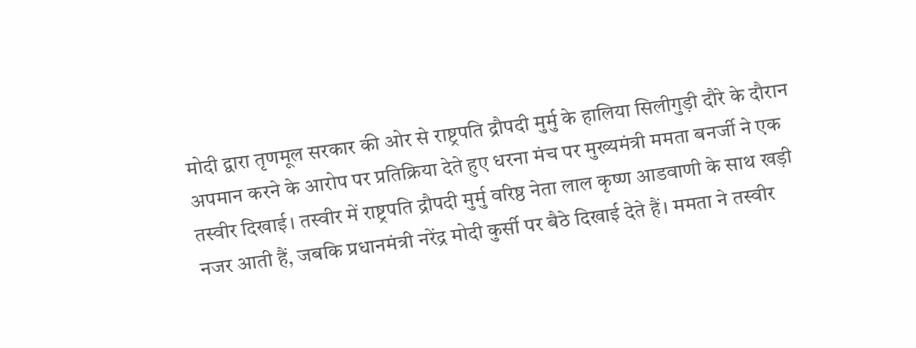मोदी द्वारा तृणमूल सरकार की ओर से राष्ट्रपति द्रौपदी मुर्मु के हालिया सिलीगुड़ी दौरे के दौरान अपमान करने के आरोप पर प्रतिक्रिया देते हुए धरना मंच पर मुख्यमंत्री ममता बनर्जी ने एक तस्वीर दिखाई। तस्वीर में राष्ट्रपति द्रौपदी मुर्मु वरिष्ठ नेता लाल कृष्ण आडवाणी के साथ खड़ी नजर आती हैं, जबकि प्रधानमंत्री नरेंद्र मोदी कुर्सी पर बैठे दिखाई देते हैं। ममता ने तस्वीर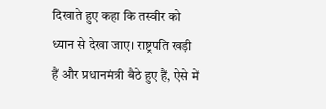दिखाते हुए कहा कि तस्वीर को ध्यान से देखा जाए। राष्ट्रपति खड़ी हैं और प्रधानमंत्री बैठे हुए हैं, ऐसे में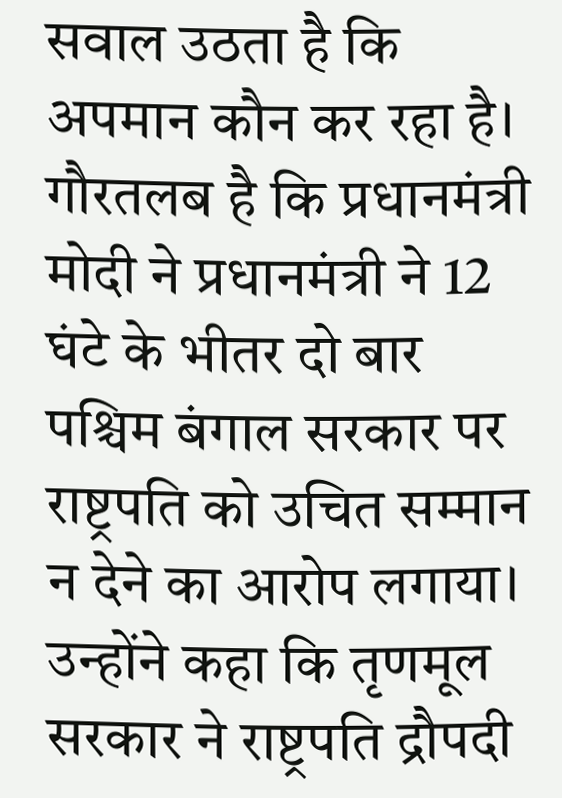सवाल उठता है कि अपमान कौन कर रहा है। गौरतलब है कि प्रधानमंत्री मोदी ने प्रधानमंत्री ने 12 घंटे के भीतर दो बार पश्चिम बंगाल सरकार पर राष्ट्रपति को उचित सम्मान न देने का आरोप लगाया। उन्होंने कहा कि तृणमूल सरकार ने राष्ट्रपति द्रौपदी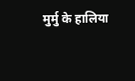मुर्मु के हालिया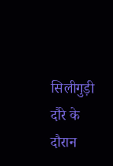सिलीगुड़ी दौरे के दौरान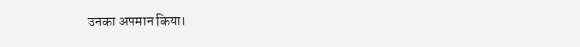उनका अपमान किया।